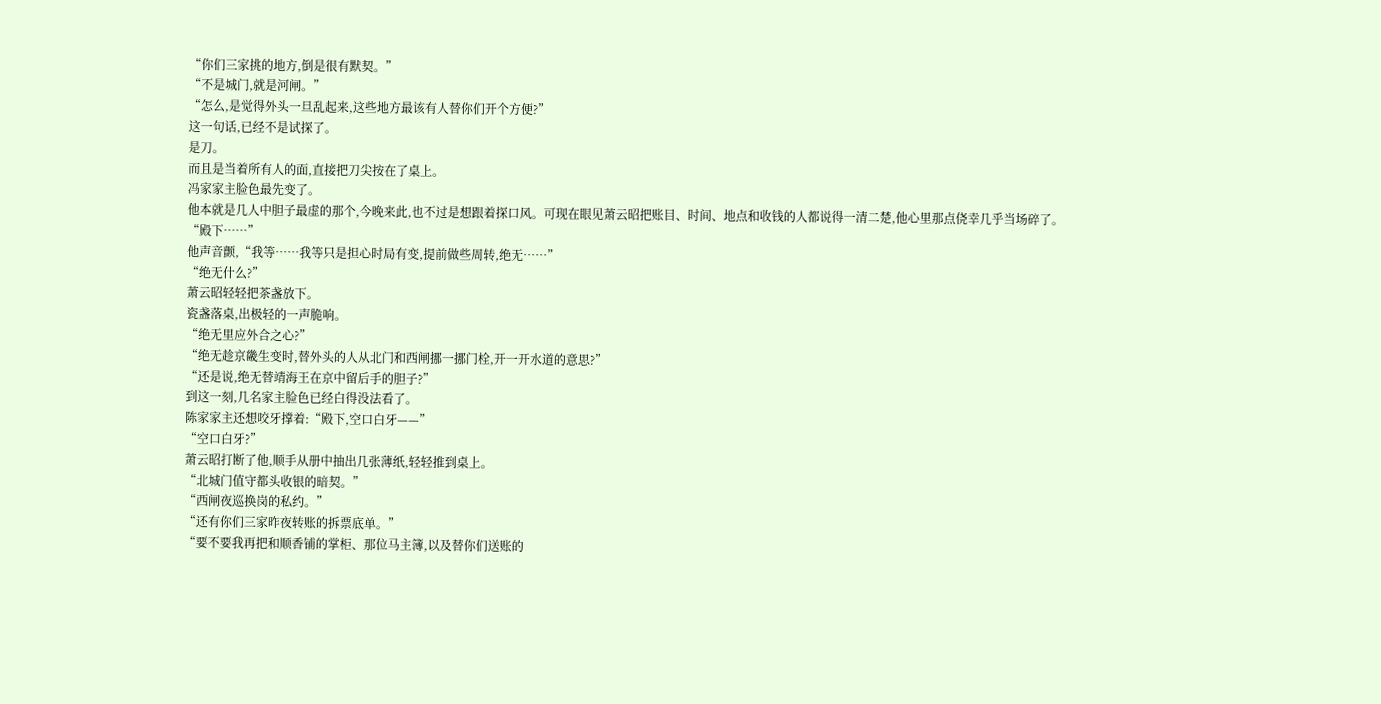“你们三家挑的地方,倒是很有默契。”
“不是城门,就是河闸。”
“怎么,是觉得外头一旦乱起来,这些地方最该有人替你们开个方便?”
这一句话,已经不是试探了。
是刀。
而且是当着所有人的面,直接把刀尖按在了桌上。
冯家家主脸色最先变了。
他本就是几人中胆子最虚的那个,今晚来此,也不过是想跟着探口风。可现在眼见萧云昭把账目、时间、地点和收钱的人都说得一清二楚,他心里那点侥幸几乎当场碎了。
“殿下……”
他声音颤,“我等……我等只是担心时局有变,提前做些周转,绝无……”
“绝无什么?”
萧云昭轻轻把茶盏放下。
瓷盏落桌,出极轻的一声脆响。
“绝无里应外合之心?”
“绝无趁京畿生变时,替外头的人从北门和西闸挪一挪门栓,开一开水道的意思?”
“还是说,绝无替靖海王在京中留后手的胆子?”
到这一刻,几名家主脸色已经白得没法看了。
陈家家主还想咬牙撑着:“殿下,空口白牙——”
“空口白牙?”
萧云昭打断了他,顺手从册中抽出几张薄纸,轻轻推到桌上。
“北城门值守都头收银的暗契。”
“西闸夜巡换岗的私约。”
“还有你们三家昨夜转账的拆票底单。”
“要不要我再把和顺香铺的掌柜、那位马主簿,以及替你们送账的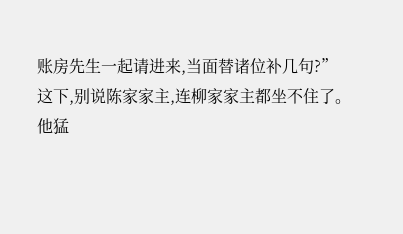账房先生一起请进来,当面替诸位补几句?”
这下,别说陈家家主,连柳家家主都坐不住了。
他猛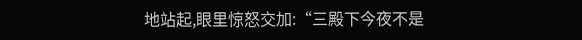地站起,眼里惊怒交加:“三殿下今夜不是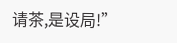请茶,是设局!”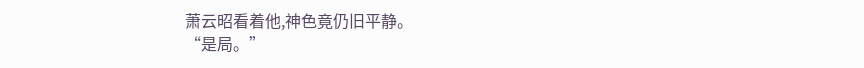萧云昭看着他,神色竟仍旧平静。
“是局。”